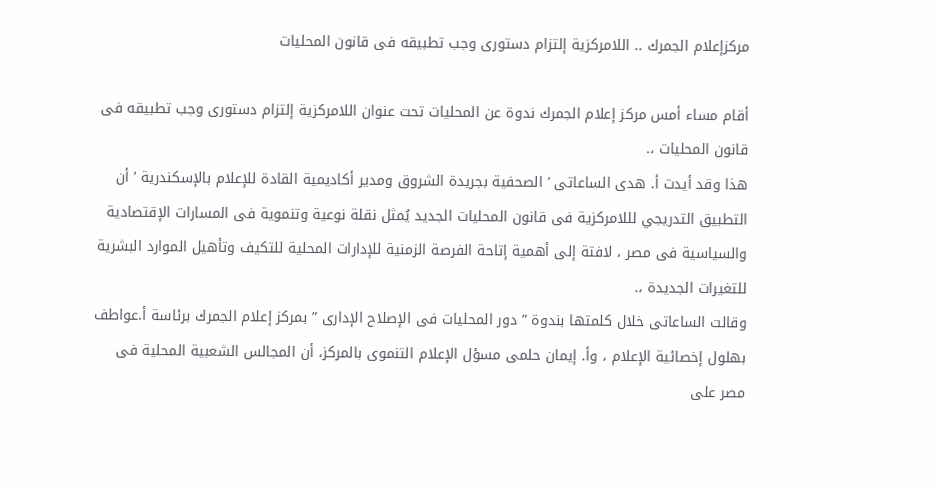مركزإعلام الجمرك .. اللامركزية إلتزام دستورى وجب تطبيقه فى قانون المحليات

أقام مساء أمس مركز إعلام الجمرك ندوة عن المحليات تحت عنوان اللامركزية إلتزام دستورى وجب تطبيقه فى قانون المحليات ،.
هذا وقد أيدت أ. هدى الساعاتى ’ الصحفية بجريدة الشروق ومدير أكاديمية القادة للإعلام بالإسكندرية ’ أن التطبيق التدريجي لللامركزية فى قانون المحليات الجديد يُمثل نقلة نوعية وتنموية فى المسارات الإقتصادية والسياسية فى مصر ، لافتة إلى أهمية إتاحة الفرصة الزمنية للإدارات المحلية للتكيف وتأهيل الموارد البشرية للتغيرات الجديدة ،.
وقالت الساعاتى خلال كلمتها بندوة ” دور المحليات فى الإصلاح الإدارى ” بمركز إعلام الجمرك برئاسة أ.عواطف بهلول إخصائية الإعلام ، وأ. إيمان حلمى مسؤل الإعلام التنموى بالمركز، أن المجالس الشعبية المحلية فى مصر على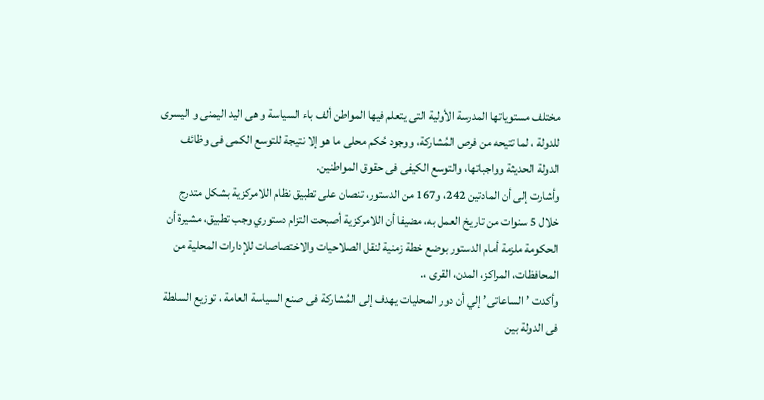مختلف مستوياتها المدرسة الأولية التى يتعلم فيها المواطن ألف باء السياسة و هى اليد اليمنى و اليسرى للدولة ، لما تتيحه من فرص المُشاركة، ووجود حُكم محلى ما هو إلا نتيجة للتوسع الكمى فى وظائف الدولة الحديثة وواجباتها، والتوسع الكيفى فى حقوق المواطنين.
وأشارت إلى أن المادتين 242، و167 من الدستور، تنصان على تطبيق نظام اللامركزية بشكل متدرج خلال 5 سنوات من تاريخ العمل به، مضيفا أن اللامركزية أصبحت التزام دستوري وجب تطبيق، مشيرة أن الحكومة ملزمة أمام الدستور بوضع خطة زمنية لنقل الصلاحيات والاختصاصات للإدارات المحلية من المحافظات، المراكز، المدن، القرى ،.
وأكدت ’ الساعاتى’ إلي أن دور المحليات يهدف إلى المُشاركة فى صنع السياسة العامة ، توزيع السلطة فى الدولة بين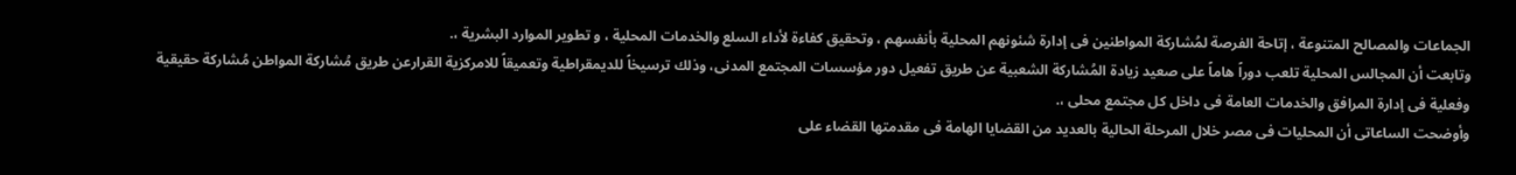الجماعات والمصالح المتنوعة ، إتاحة الفرصة لمُشاركة المواطنين فى إدارة شئونهم المحلية بأنفسهم ، وتحقيق كفاءة لأداء السلع والخدمات المحلية ، و تطوير الموارد البشرية ،.
وتابعت أن المجالس المحلية تلعب دوراً هاماً على صعيد زيادة المُشاركة الشعبية عن طريق تفعيل دور مؤسسات المجتمع المدنى، وذلك ترسيخاً للديمقراطية وتعميقاً للامركزية القرارعن طريق مُشاركة المواطن مُشاركة حقيقية وفعلية فى إدارة المرافق والخدمات العامة فى داخل كل مجتمع محلى ،.
وأوضحت الساعاتى أن المحليات فى مصر خلال المرحلة الحالية بالعديد من القضايا الهامة فى مقدمتها القضاء على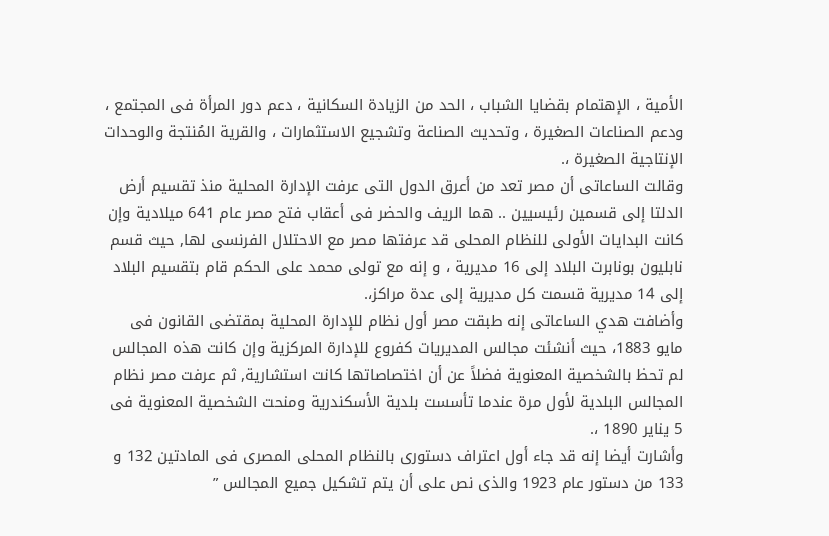الأمية ، الإهتمام بقضايا الشباب ، الحد من الزيادة السكانية ، دعم دور المرأة فى المجتمع ، ودعم الصناعات الصغيرة ، وتحديث الصناعة وتشجيع الاستثمارات ، والقرية المُنتجة والوحدات الإنتاجية الصغيرة ،.
وقالت الساعاتى أن مصر تعد من أعرق الدول التى عرفت الإدارة المحلية منذ تقسيم أرض الدلتا إلى قسمين رئيسيين .. هما الريف والحضر فى أعقاب فتح مصر عام 641 ميلادية وإن كانت البدايات الأولى للنظام المحلى قد عرفتها مصر مع الاحتلال الفرنسى لها, حيث قسم نابليون بونابرت البلاد إلى 16 مديرية ، و إنه مع تولى محمد على الحكم قام بتقسيم البلاد إلى 14 مديرية قسمت كل مديرية إلى عدة مراكز،.
وأضافت هدي الساعاتى إنه طبقت مصر أول نظام للإدارة المحلية بمقتضى القانون فى مايو 1883، حيث أنشئت مجالس المديريات كفروع للإدارة المركزية وإن كانت هذه المجالس لم تحظ بالشخصية المعنوية فضلاً عن أن اختصاصاتها كانت استشارية, ثم عرفت مصر نظام المجالس البلدية لأول مرة عندما تأسست بلدية الأسكندرية ومنحت الشخصية المعنوية فى 5 يناير 1890 ،.
وأشارت أيضا إنه قد جاء أول اعتراف دستورى بالنظام المحلى المصرى فى المادتين 132 و 133 من دستور عام 1923 والذى نص على أن يتم تشكيل جميع المجالس ”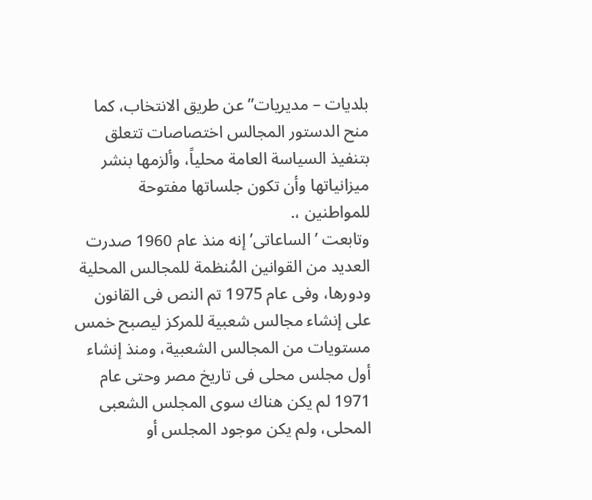بلديات – مديريات” عن طريق الانتخاب، كما منح الدستور المجالس اختصاصات تتعلق بتنفيذ السياسة العامة محلياً، وألزمها بنشر ميزانياتها وأن تكون جلساتها مفتوحة للمواطنين ،.
وتابعت ’ الساعاتى’ إنه منذ عام 1960 صدرت العديد من القوانين المُنظمة للمجالس المحلية ودورها، وفى عام 1975 تم النص فى القانون على إنشاء مجالس شعبية للمركز ليصبح خمس مستويات من المجالس الشعبية، ومنذ إنشاء أول مجلس محلى فى تاريخ مصر وحتى عام 1971 لم يكن هناك سوى المجلس الشعبى المحلى، ولم يكن موجود المجلس أو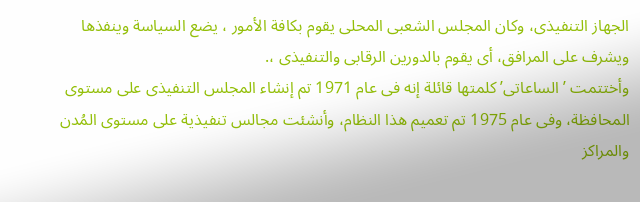الجهاز التنفيذى، وكان المجلس الشعبى المحلى يقوم بكافة الأمور ، يضع السياسة وينفذها ويشرف على المرافق، أى يقوم بالدورين الرقابى والتنفيذى ،.
وأختتمت ’ الساعاتى’ كلمتها قائلة إنه فى عام 1971 تم إنشاء المجلس التنفيذى على مستوى المحافظة، وفى عام 1975 تم تعميم هذا النظام، وأنشئت مجالس تنفيذية على مستوى المُدن والمراكز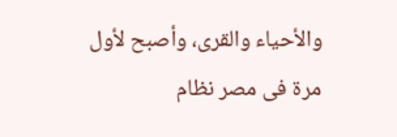والأحياء والقرى، وأصبح لأول مرة فى مصر نظام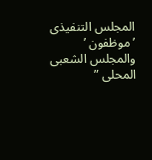المجلس التنفيذى ’موظفون ’ والمجلس الشعبى المحلى ”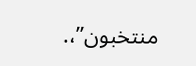منتخبون”،.